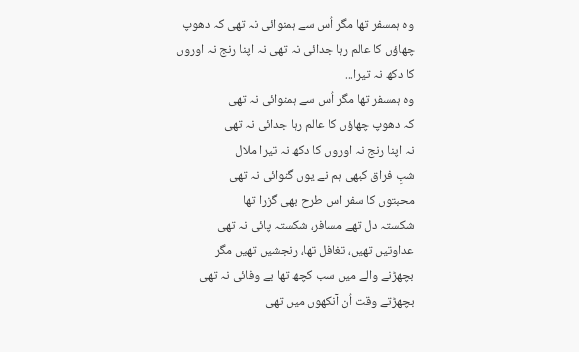وہ ہمسفر تھا مگر اُس سے ہمنوائی نہ تھی کہ دھوپ چھاؤں کا عالم رہا جدائی نہ تھی نہ اپنا رنج نہ اوروں کا دکھ نہ تیرا...
وہ ہمسفر تھا مگر اُس سے ہمنوائی نہ تھی
کہ دھوپ چھاؤں کا عالم رہا جدائی نہ تھی
نہ اپنا رنج نہ اوروں کا دکھ نہ تیرا ملال
شبِ فراق کبھی ہم نے یوں گنوائی نہ تھی
محبتوں کا سفر اس طرح بھی گزرا تھا
شکستہ دل تھے مسافر، شکستہ پائی نہ تھی
عداوتیں تھیں، تغافل تھا، رنجشیں تھیں مگر
بچھڑنے والے میں سب کچھ تھا بے وفائی نہ تھی
بچھڑتے وقت اُن آنکھوں میں تھی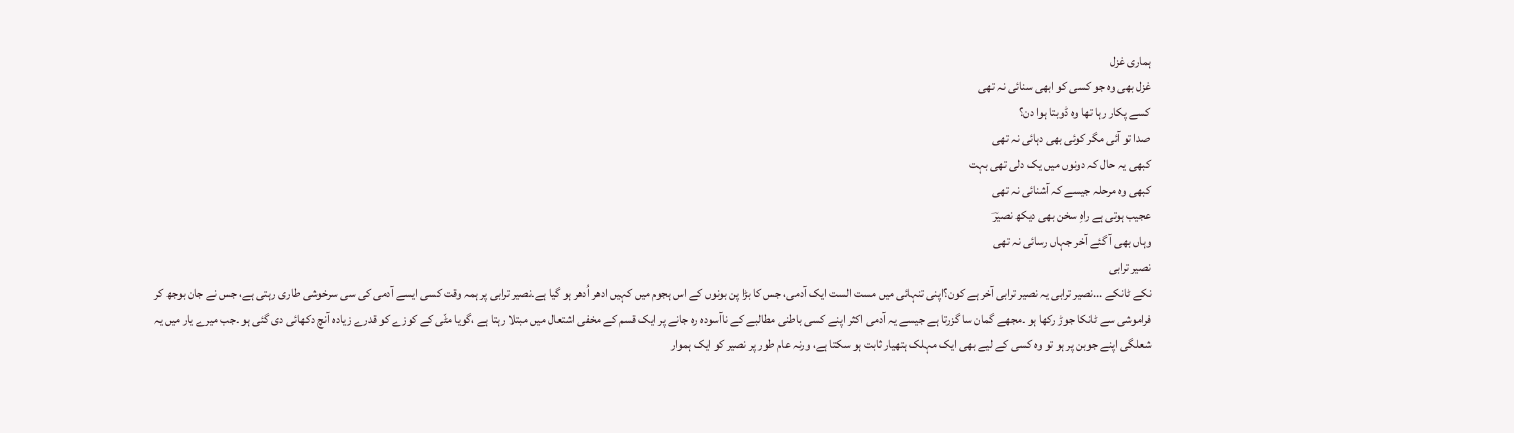ہماری غزل
غزل بھی وہ جو کسی کو ابھی سنائی نہ تھی
کسے پکار رہا تھا وہ ڈوبتا ہوا دن؟
صدا تو آئی مگر کوئی بھی دہائی نہ تھی
کبھی یہ حال کہ دونوں میں یک دلی تھی بہت
کبھی وہ مرحلہ جیسے کہ آشنائی نہ تھی
عجیب ہوتی ہے راہِ سخن بھی دیکھ نصیرؔ
وہاں بھی آ گئے آخر جہاں رسائی نہ تھی
نصیر ترابی
نکے ٹانکے ...نصیر ترابی یہ نصیر ترابی آخر ہے کون؟اپنی تنہائی میں مست الست ایک آدمی، جس کا بڑا پن بونوں کے اس ہجوم میں کہیں ادھر اُدھر ہو گیا ہے۔نصیر ترابی پر ہمہ وقت کسی ایسے آدمی کی سی سرخوشی طاری رہتی ہے، جس نے جان بوجھ کر فراموشی سے ٹانکا جوڑ رکھا ہو ۔مجھے گمان سا گزرتا ہے جیسے یہ آدمی اکثر اپنے کسی باطنی مطالبے کے ناآسودہ رہ جانے پر ایک قسم کے مخفی اشتعال میں مبتلا رہتا ہے ،گویا مٹّی کے کوزے کو قدرے زیادہ آنچ دکھائی دی گئی ہو ۔جب میرے یار میں یہ شعلگی اپنے جوبن پر ہو تو وہ کسی کے لیے بھی ایک مہلک ہتھیار ثابت ہو سکتا ہے، ورنہ عام طور پر نصیر کو ایک ہموار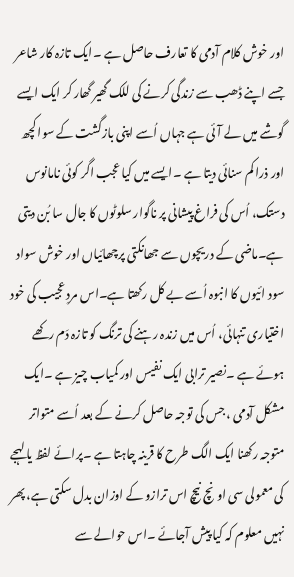اور خوش کلام آدمی کا تعارف حاصل ہے ۔ایک تازہ کار شاعر جسے اپنے ڈھب سے زندگی کرنے کی للک گھیر گھار کر ایک ایسے گوشے میں لے آئی ہے جہاں اُسے اپنی بازگشت کے سوا کچھ اور ذرا کم سنائی دیتا ہے ۔ایسے میں کیا عجب اگر کوئی نامانوس دستک، اُس کی فراغ پیشانی پر ناگوار سلوٹوں کا جال سا بُن دیتی ہے۔ماضی کے دریچوں سے جھانکتی پرچھائیاں اور خوش سواد سود ائیوں کا انبوہ اُسے بے کل رکھتا ہے۔اس مردِ عجیب کی خود اختیاری تنہائی، اُس میں زندہ رہنے کی ترنگ کو تازہ دَم رکھے ہوئے ہے ۔نصیر ترابی ایک نفیس اور کمیاب چیز ہے ۔ایک مشکل آدمی ، جس کی توجہ حاصل کرنے کے بعد اُسے متواتر متوجہ رکھنا ایک الگ طرح کا قرینہ چاہتا ہے ۔پرائے لفظ یا لہجے کی معمولی سی اونچ نیچ اس ترازو کے اوزان بدل سکتی ہے، پھر نہیں معلوم کہ کیا پیش آجائے ۔اس حوالے سے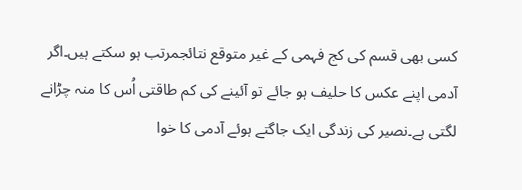کسی بھی قسم کی کج فہمی کے غیر متوقع نتائجمرتب ہو سکتے ہیں۔اگر آدمی اپنے عکس کا حلیف ہو جائے تو آئینے کی کم طاقتی اُس کا منہ چڑانے لگتی ہے۔نصیر کی زندگی ایک جاگتے ہوئے آدمی کا خوا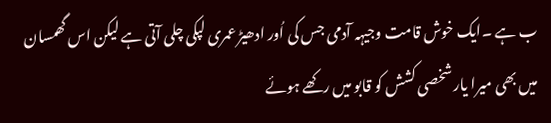ب ہے ۔ایک خوش قامت وجیہہ آدمی جس کی اُور ادھیڑ عمری لپکی چلی آتی ہے لیکن اس گھمسان میں بھی میرا یار شخصی کشش کو قابو میں رکھے ہوئے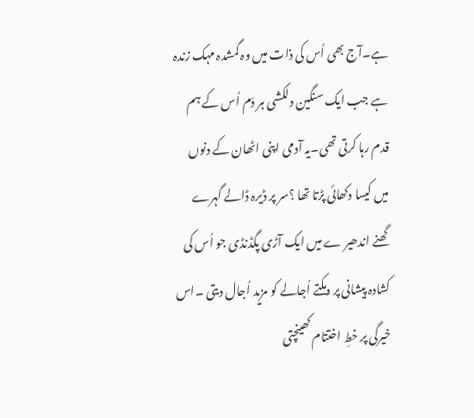ہے۔آج بھی اُس کی ذات میں وہ گمشدہ مہک زندہ ہے جب ایک سنگین دلکشی ہر دَم اُس کے ہم قدم رہا کرتی تھی۔یہ آدمی اپنی اٹھان کے دنوں میں کیسا دکھائی پڑتا تھا ؟سر پر ڈیرہ ڈالے گہرے گھنے اندھیر ے میں ایک آڑی پگڈنڈی جو اُس کی کشادہ پیشانی پر دمکتے اُجالے کو مزید اُجال دیتی ۔اس خیرگی پر خطِ اختتام کھینچتی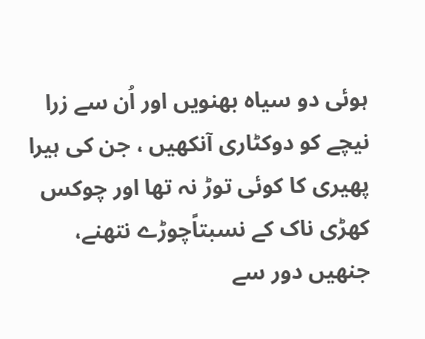ہوئی دو سیاہ بھنویں اور اُن سے زرا نیچے کو دوکٹاری آنکھیں ، جن کی ہیرا پھیری کا کوئی توڑ نہ تھا اور چوکس کھڑی ناک کے نسبتاًچوڑے نتھنے، جنھیں دور سے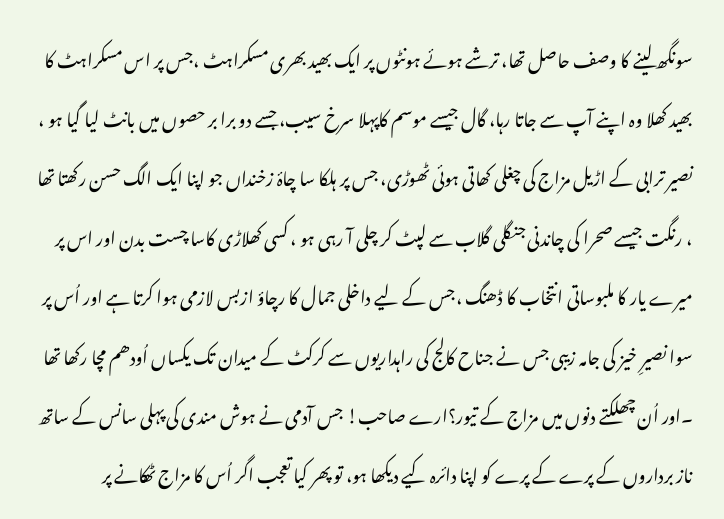سونگھ لینے کا وصف حاصل تھا، ترشے ہوئے ہونٹوں پر ایک بھید بھری مسکراہٹ ،جس پر اس مسکراہٹ کا بھید کھلا وہ اپنے آپ سے جاتا رہا، گال جیسے موسم کاپہلا سرخ سیب، جسے دو برا بر حصوں میں بانٹ لیا گیا ہو ، نصیر ترابی کے اڑیل مزاج کی چغلی کھاتی ہوئی ٹھوڑی، جس پر ہلکا سا چاۂ زخنداں جو اپنا ایک الگ حسن رکھتا تھا ، رنگت جیسے صحرا کی چاندنی جنگلی گلاب سے لپٹ کر چلی آ رہی ہو ، کسی کھلاڑی کاسا چست بدن اور اس پر میرے یار کا ملبوساتی انتخاب کا ڈھنگ ،جس کے لیے داخلی جمال کا رچاؤ ازبس لازمی ہوا کرتا ہے اور اُس پر سوا نصیرِ خیز کی جامہ زیبی جس نے جناح کالج کی راہداریوں سے کرکٹ کے میدان تک یکساں اُودھم مچا رکھا تھا ۔اور اُن چھلکتے دنوں میں مزاج کے تیور؟ارے صاحب! جس آدمی نے ہوش مندی کی پہلی سانس کے ساتھ ناز برداروں کے پرے کے پرے کو اپنا دائرہ کیے دیکھا ہو، تو پھر کیا تعجب اگر اُس کا مزاج ٹھکانے پر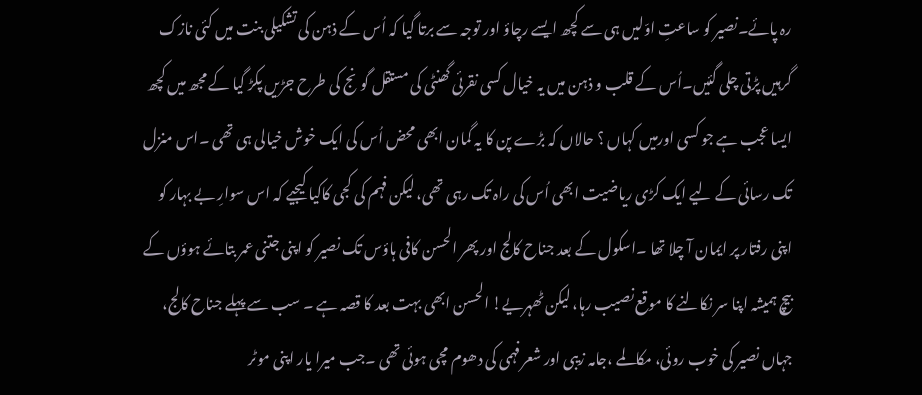رہ پائے۔نصیر کو ساعتِ اوّلیں ہی سے کچھ ایسے رچاؤ اور توجہ سے برتا گیا کہ اُس کے ذہن کی تشکیلی بنت میں کئی نازک گرہیں پڑتی چلی گئیں۔اُس کے قلب و ذہن میں یہ خیال کسی نقرئی گھنٹی کی مستقل گونج کی طرح جڑیں پکڑ گیا کے مجھ میں کچھ ایسا عجب ہے جو کسی اورمیں کہاں ؟ حالاں کہ بڑے پن کا یہ گمان ابھی محض اُس کی ایک خوش خیالی ہی تھی ۔اس منزل تک رسائی کے لیے ایک کڑی ریاضیت ابھی اُس کی راہ تک رہی تھی، لیکن فہم کی کجی کاکیا کیجیے کہ اس سوارِ بے بہار کو اپنی رفتار پر ایمان آ چلا تھا ۔اسکول کے بعد جناح کالج اور پھر الحسن کافی ہاؤس تک نصیر کو اپنی جتنی عمر بتائے ہوؤں کے بیچ ہمیشہ اپنا سر نکالنے کا موقع نصیب رہا، لیکن ٹھہریے! الحسن ابھی بہت بعد کا قصہ ہے ۔ سب سے پہلے جناح کالج، جہاں نصیر کی خوب روئی، مکالمے ،جامہ زیبی اور شعرفہمی کی دھوم مچی ہوئی تھی ۔جب میرا یار اپنی موٹر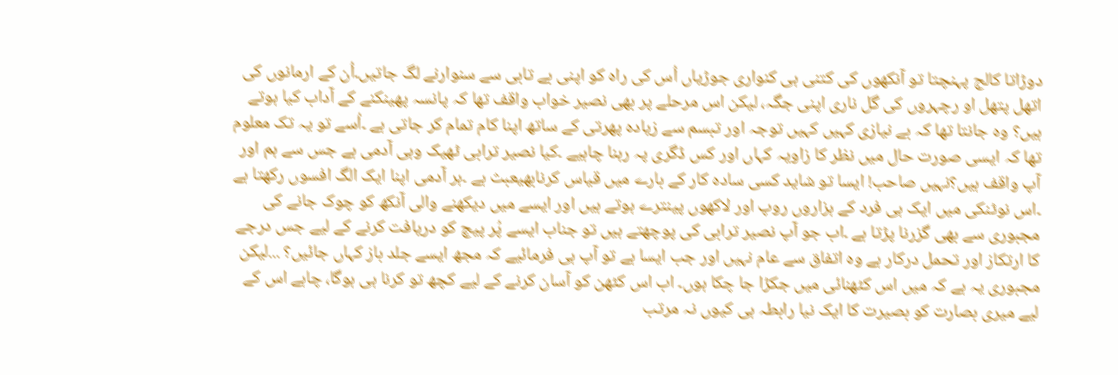دوڑاتا کالج پہنچتا تو آنکھوں کی کتنی ہی کنواری جوڑیاں اُس کی راہ کو اپنی بے تابی سے سنوارنے لگ جاتیں۔اُن کے ارمانوں کی اتھل پتھل او رچہروں کی گل ناری اپنی جگہ، لیکن اس مرحلے پر بھی نصیر خواب واقف تھا کہ پانسہ پھینکنے کے آداب کیا ہوتے ہیں؟ وہ جانتا تھا کہ بے نیازی کہیں کہیں توجہ اور تبسم سے زیادہ پھرتی کے ساتھ اپنا کام تمام کر جاتی ہے ۔اُسے تو یہ تک معلوم تھا کہ ایسی صورت حال میں نظر کا زاویہ کہاں اور کس ڈگری پہ رہنا چاہیے ۔کیا نصیر ترابی ٹھیک وہی آدمی ہے جس سے ہم اور آپ واقف ہیں؟نہیں صاحب! ایسا تو شاید کسی سادہ کار کے بارے میں قیاس کرنابھیعبث ہے ۔ہر آدمی اپنا ایک الگ افسوں رکھتا ہے ۔اس نوٹنکی میں ایک ہی فرد کے ہزاروں روپ اور لاکھوں پینترے ہوتے ہیں اور ایسے میں دیکھنے والی آنکھ کو چوک جانے کی مجبوری سے بھی گزرنا پڑتا ہے ۔اب جو آپ نصیر ترابی کی پوچھتے ہیں تو جناب ایسے پُر پیچ کو دریافت کرنے کے لیے جس درجے کا ارتکاز اور تحمل درکار ہے وہ اتفاق سے عام نہیں اور جب ایسا ہے تو آپ ہی فرمائیے کہ مجھ ایسے جلد باز کہاں جائیں؟ ...لیکن مجبوری یہ ہے کہ میں اس کٹھنائی میں جکڑا جا چکا ہوں۔ اب اس کٹھن کو آسان کرنے کے لیے کچھ تو کرنا ہی ہوگا، چاہے اس کے لیے میری بصارت کو بصیرت کا ایک نیا رابطہ ہی کیوں نہ مرتب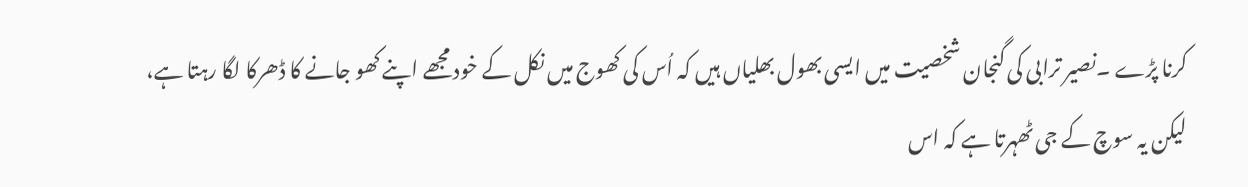کرنا پڑے ۔نصیر ترابی کی گنجان شخصیت میں ایسی بھول بھلیاں ہیں کہ اُس کی کھوج میں نکل کے خود مجھے اپنے کھو جانے کا ڈھرکا لگا رہتا ہے، لیکن یہ سوچ کے جی ٹھہرتا ہے کہ اس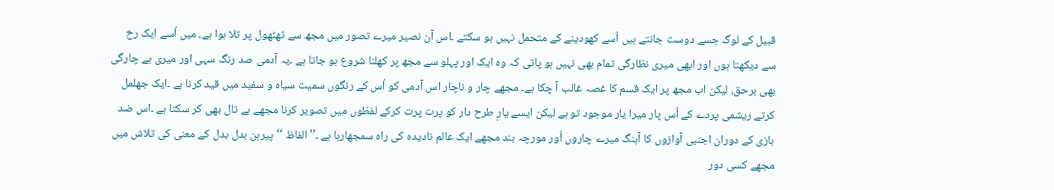قبیل کے لوگ جسے دوست جانتے ہیں اُسے کھودینے کے متحمل نہیں ہو سکتے ۔اس آن نصیر میرے تصور میں مجھ سے ٹھٹھول پر تلا ہوا ہے، میں اُسے ایک رخ سے دیکھتا ہوں اور ابھی میری نظارگی تمام بھی نہیں ہو پاتی کہ وہ ایک اور پہلو سے مجھ پر کھلنا شروع ہو جاتا ہے ۔یہ آدمی صد رنگ سہی اور میری بے چارگی بھی برحق، لیکن اب مجھ پر ایک قسم کا غصہ غالب آ چکا ہے۔ مجھے چار و ناچار اس آدمی کو اُس کے رنگوں سمیت سیاہ و سفید میں قید کرنا ہے ۔ایک جھلمل کرتے ریشمی پردے کے اُس پار میرا یار موجود تو ہے لیکن ایسے یارِ طرح دار کو پرت پرت کرکے لفظوں میں تصویر کرنا مجھے بے تال بھی کر سکتا ہے ۔اس ضد بازی کے دوران اجنبی آوازوں کا آہنگ میرے چاروں اُور مورچہ بند مجھے ایک عالم نادیدہ کی راہ سمجھارہا ہے ۔’’الفاظ ‘‘پیرہن بدل بدل کے معنی کی تلاش میں مجھے کسی دور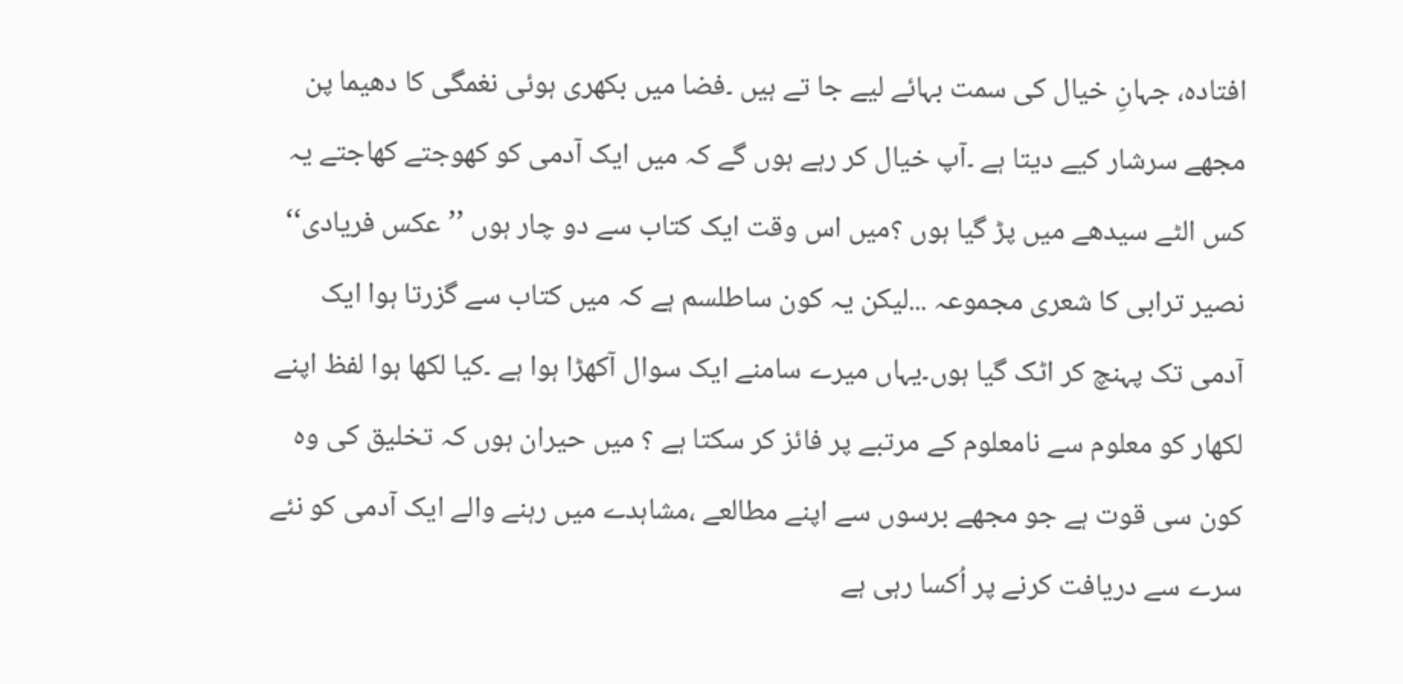افتادہ، جہانِ خیال کی سمت بہائے لیے جا تے ہیں ۔فضا میں بکھری ہوئی نغمگی کا دھیما پن مجھے سرشار کیے دیتا ہے ۔آپ خیال کر رہے ہوں گے کہ میں ایک آدمی کو کھوجتے کھاجتے یہ کس الٹے سیدھے میں پڑ گیا ہوں ؟میں اس وقت ایک کتاب سے دو چار ہوں ’’عکس فریادی‘‘ نصیر ترابی کا شعری مجموعہ ...لیکن یہ کون ساطلسم ہے کہ میں کتاب سے گزرتا ہوا ایک آدمی تک پہنچ کر اٹک گیا ہوں۔یہاں میرے سامنے ایک سوال آکھڑا ہوا ہے ۔کیا لکھا ہوا لفظ اپنے لکھار کو معلوم سے نامعلوم کے مرتبے پر فائز کر سکتا ہے ؟ میں حیران ہوں کہ تخلیق کی وہ کون سی قوت ہے جو مجھے برسوں سے اپنے مطالعے ،مشاہدے میں رہنے والے ایک آدمی کو نئے سرے سے دریافت کرنے پر اُکسا رہی ہے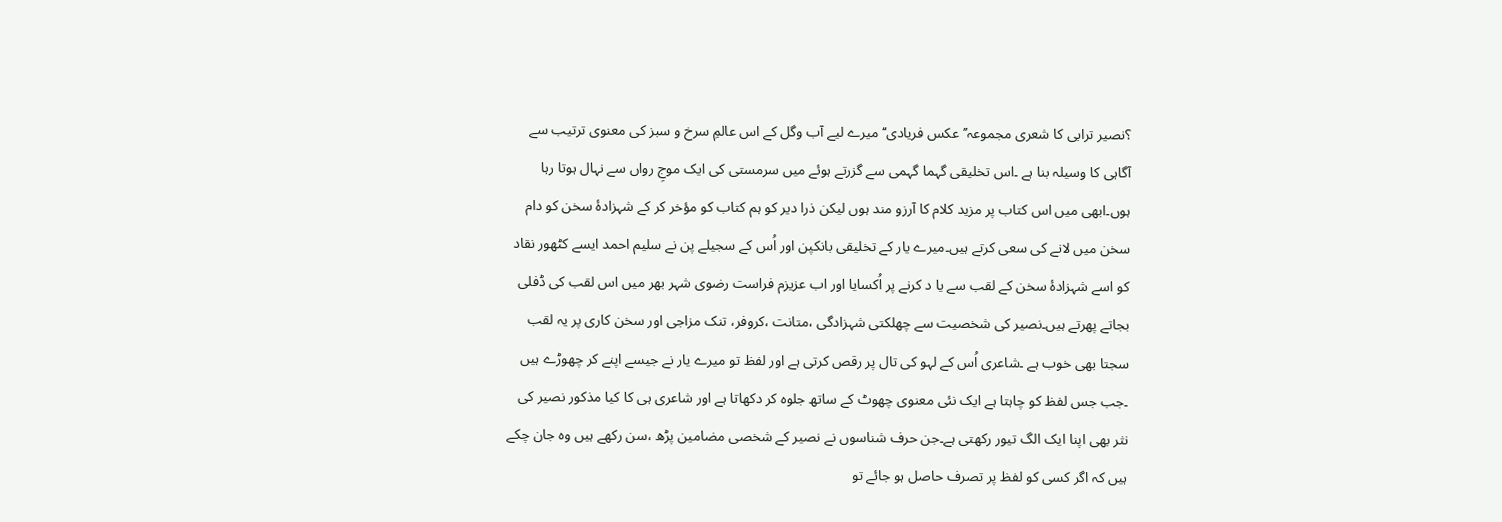؟نصیر ترابی کا شعری مجموعہ’’عکس فریادی‘‘ میرے لیے آب وگل کے اس عالمِ سرخ و سبز کی معنوی ترتیب سے آگاہی کا وسیلہ بنا ہے ۔اس تخلیقی گہما گہمی سے گزرتے ہوئے میں سرمستی کی ایک موجِ رواں سے نہال ہوتا رہا ہوں۔ابھی میں اس کتاب پر مزید کلام کا آرزو مند ہوں لیکن ذرا دیر کو ہم کتاب کو مؤخر کر کے شہزادۂ سخن کو دام سخن میں لانے کی سعی کرتے ہیں۔میرے یار کے تخلیقی بانکپن اور اُس کے سجیلے پن نے سلیم احمد ایسے کٹھور نقاد کو اسے شہزادۂ سخن کے لقب سے یا د کرنے پر اُکسایا اور اب عزیزم فراست رضوی شہر بھر میں اس لقب کی ڈفلی بجاتے پھرتے ہیں۔نصیر کی شخصیت سے چھلکتی شہزادگی ،متانت ،کروفر، تنک مزاجی اور سخن کاری پر یہ لقب سجتا بھی خوب ہے ۔شاعری اُس کے لہو کی تال پر رقص کرتی ہے اور لفظ تو میرے یار نے جیسے اپنے کر چھوڑے ہیں ۔جب جس لفظ کو چاہتا ہے ایک نئی معنوی چھوٹ کے ساتھ جلوہ کر دکھاتا ہے اور شاعری ہی کا کیا مذکور نصیر کی نثر بھی اپنا ایک الگ تیور رکھتی ہے۔جن حرف شناسوں نے نصیر کے شخصی مضامین پڑھ ،سن رکھے ہیں وہ جان چکے ہیں کہ اگر کسی کو لفظ پر تصرف حاصل ہو جائے تو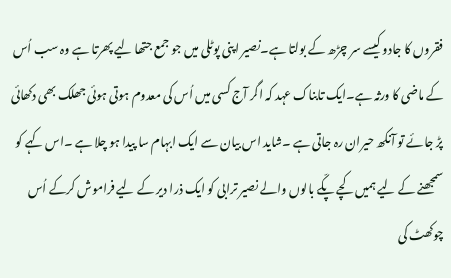فقروں کا جادو کیسے سر چڑھ کے بولتا ہے۔نصیر اپنی پوٹلی میں جو جمع جتھا لیے پھرتا ہے وہ سب اُس کے ماضی کا ورثہ ہے۔ایک تابناک عہد کہ اگر آج کسی میں اُس کی معدوم ہوتی ہوئی جھلک بھی دکھائی پڑ جائے تو آنکھ حیران رہ جاتی ہے ۔شاید اس بیان سے ایک ابہام سا پیدا ہو چلا ہے ۔اس کہے کو سمجھنے کے لیے ہمیں کچے پکّے بالوں والے نصیر ترابی کو ایک ذرا دیر کے لیے فراموش کرکے اُس چوکھٹ کی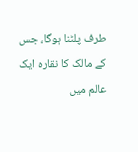طرف پلٹنا ہوگا، جس کے مالک کا نقارہ ایک عالم میں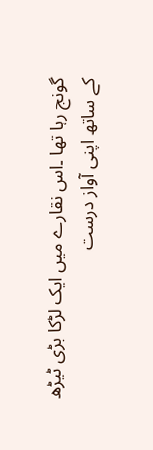گونج رہا تھا ۔اس نقارے میں ایک لڑکا بڑی ٹیڑھ کے ساتھ اپنی آواز درست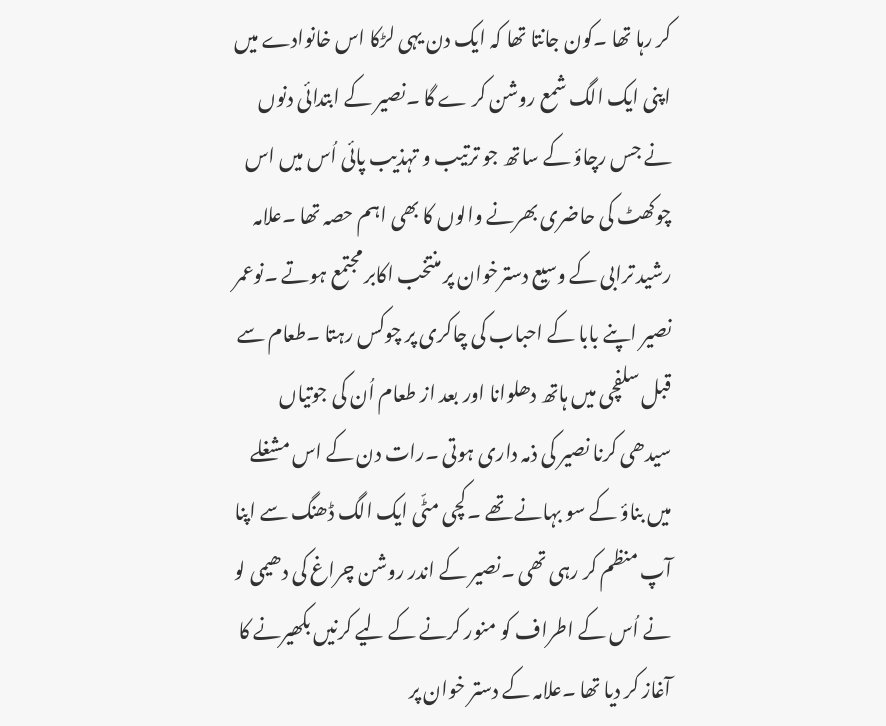کر رہا تھا ۔کون جانتا تھا کہ ایک دن یہی لڑکا اس خانوادے میں اپنی ایک الگ شمع روشن کر ے گا ۔نصیر کے ابتدائی دنوں نے جس رچاؤ کے ساتھ جو ترتیب و تہذیب پائی اُس میں اس چوکھٹ کی حاضری بھرنے والوں کا بھی اہم حصہ تھا ۔علامہ رشید ترابی کے وسیع دسترخوان پر منتخب اکابر مجتمع ہوتے ۔نوعمر نصیر اپنے بابا کے احباب کی چاکری پر چوکس رہتا ۔طعام سے قبل سلفچی میں ہاتھ دھلوانا اور بعد از طعام اُن کی جوتیاں سیدھی کرنا نصیر کی ذمہ داری ہوتی ۔رات دن کے اس مشغلے میں بناؤ کے سو بہانے تھے ۔کچی مٹّی ایک الگ ڈھنگ سے اپنا آپ منظم کر رہی تھی ۔نصیر کے اندر روشن چراغ کی دھیمی لو نے اُس کے اطراف کو منور کرنے کے لیے کرنیں بکھیرنے کا آغاز کر دیا تھا ۔علامہ کے دستر خوان پر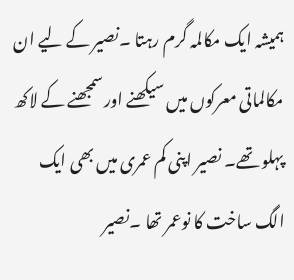ہمیشہ ایک مکالمہ گرم رہتا ۔نصیر کے لیے ان مکالماتی معرکوں میں سیکھنے اورسمجھنے کے لاکھ پہلو تھے۔ نصیر اپنی کم عمری میں بھی ایک الگ ساخت کا نوعمر تھا ۔نصیر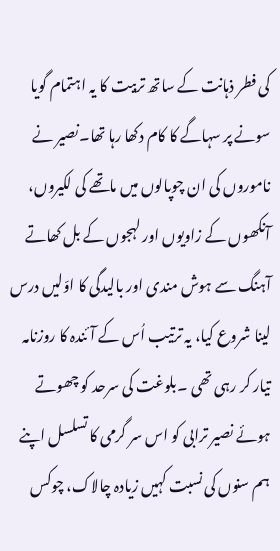کی فطر ذہانت کے ساتھ تربیت کا یہ اہتمام گویا سونے پر سہاگے کا کام دکھا رہا تھا۔نصیر نے ناموروں کی ان چوپالوں میں ماتھے کی لکیروں، آنکھوں کے زاویوں اور لہجوں کے بل کھاتے آہنگ سے ہوش مندی اور بالیدگی کا اوّلیں درس لینا شروع کیا، یہ ترتیب اُس کے آئندہ کا روزنامہ تیار کر رہی تھی ۔بلوغت کی سرحد کو چھوتے ہوئے نصیر ترابی کو اس سر گرمی کا تسلسل اپنے ہم سنوں کی نسبت کہیں زیادہ چالاک، چوکس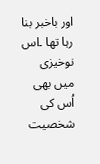اور باخبر بنا رہا تھا ۔اس نوخیزی میں بھی اُس کی شخصیت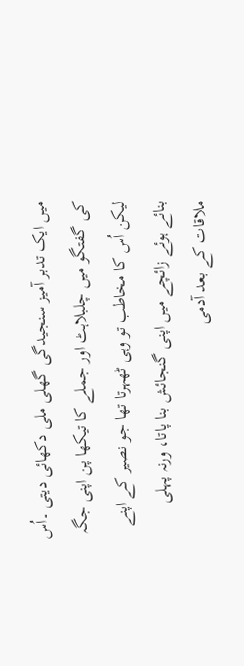میں ایک تدبر آمیز سنجیدگی گھلی ملی دکھائی دیتی ۔اُس کی گفتگو میں چلبلاہٹ اور جملے کا تیکھا پن اپنی جگہ لیکن اُس کا مخاطب تو وہی ٹھہرتا تھا جو نصیر کے اپنے بنائے ہوئے زائچے میں اپنی گنجائش بنا پاتا، ورنہ پہلی ملاقات کے بعد آدمی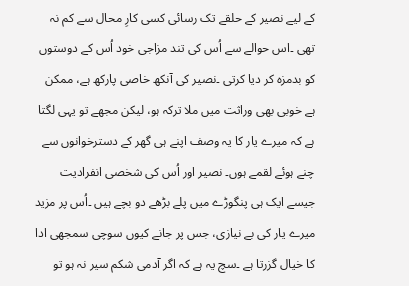کے لیے نصیر کے حلقے تک رسائی کسی کارِ محال سے کم نہ تھی ۔اس حوالے سے اُس کی تند مزاجی خود اُس کے دوستوں کو بدمزہ کر دیا کرتی ۔نصیر کی آنکھ خاصی پارکھ ہے، ممکن ہے خوبی بھی وراثت میں ملا ترکہ ہو، لیکن مجھے تو یہی لگتا ہے کہ میرے یار کا یہ وصف اپنے ہی گھر کے دسترخوانوں سے چنے ہوئے لقمے ہوں۔ نصیر اور اُس کی شخصی انفرادیت جیسے ایک ہی پنگوڑے میں پلے بڑھے دو بچے ہیں ۔اُس پر مزید میرے یار کی بے نیازی، جس پر جانے کیوں سوچی سمجھی ادا کا خیال گزرتا ہے ۔سچ یہ ہے کہ اگر آدمی شکم سیر نہ ہو تو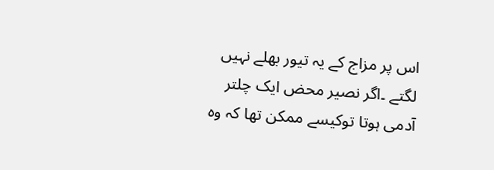اس پر مزاج کے یہ تیور بھلے نہیں لگتے ۔اگر نصیر محض ایک چلتر آدمی ہوتا توکیسے ممکن تھا کہ وہ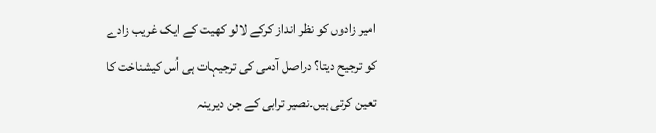امیر زادوں کو نظر انداز کرکے لالو کھیت کے ایک غریب زادے کو ترجیح دیتا؟ دراصل آدمی کی ترجیہات ہی اُس کیشناخت کا تعین کرتی ہیں۔نصیر ترابی کے جن دیرینہ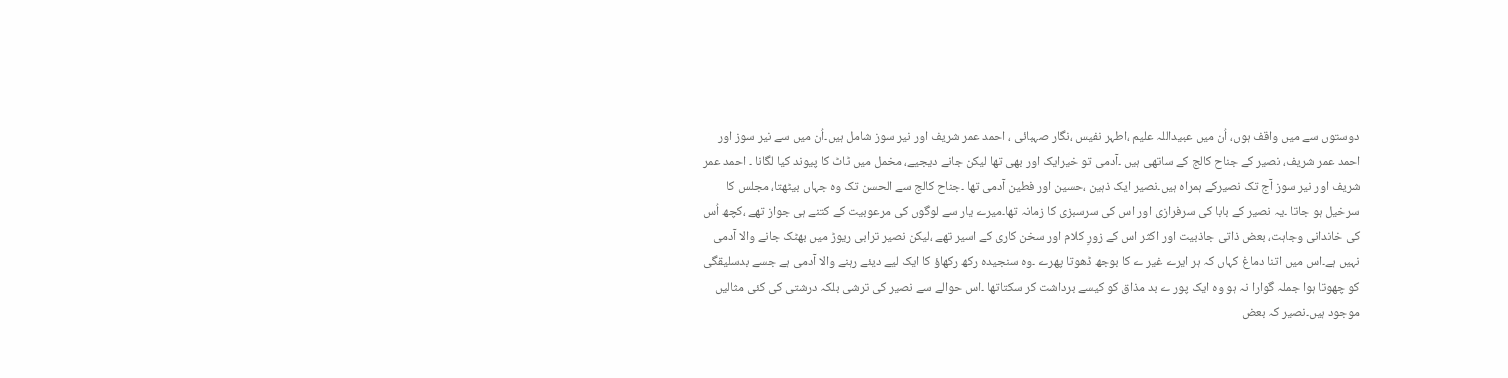دوستوں سے میں واقف ہوں، اُن میں عبیداللہ علیم ،اطہر نفیس ،نگار صہبائی ، احمد عمر شریف اور نیر سوز شامل ہیں۔اُن میں سے نیر سوز اور احمد عمر شریف، نصیر کے جناح کالج کے ساتھی ہیں ۔آدمی تو خیرایک اور بھی تھا لیکن جانے دیجیے، مخمل میں ٹاٹ کا پیوند کیا لگانا ۔ احمد عمر شریف اور نیر سوز آج تک نصیرکے ہمراہ ہیں۔نصیر ایک ذہین ،حسین اور فطین آدمی تھا ۔جناح کالج سے الحسن تک وہ جہاں بیٹھتا، مجلس کا سرخیل ہو جاتا ۔یہ نصیر کے بابا کی سرفرازی اور اس کی سرسبزی کا زمانہ تھا۔میرے یار سے لوگوں کی مرعوبیت کے کتنے ہی جواز تھے ،کچھ اُس کی خاندانی وجاہت، بعض ذاتی جاذبیت اور اکثر اس کے زورِ کلام اور سخن کاری کے اسیر تھے ،لیکن نصیر ترابی ریوڑ میں بھٹک جانے والا آدمی نہیں ہے۔اس میں اتنا دماغ کہاں کہ ہر ایرے غیر ے کا بوجھ ڈھوتا پھرے ۔وہ سنجیدہ رکھ رکھاؤ کا ایک لیے دیئے رہنے والا آدمی ہے جسے بدسلیقگی کو چھوتا ہوا جملہ گوارا نہ ہو وہ ایک پور ے بد مذاق کو کیسے برداشت کر سکتاتھا ۔اس حوالے سے نصیر کی ترشی بلکہ درشتی کی کئی مثالیں موجود ہیں۔نصیر کہ بعض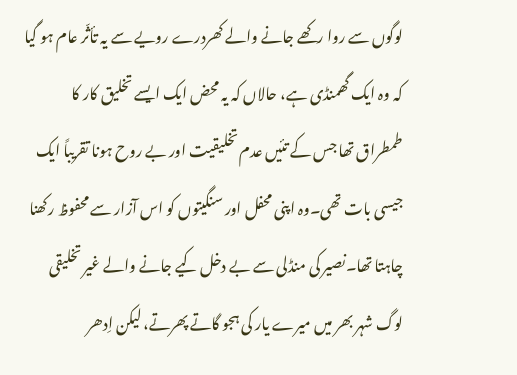لوگوں سے روا رکھے جانے والے کھردرے رویے سے یہ تأثّر عام ہو گیا کہ وہ ایک گھمنڈی ہے، حالاں کہ یہ محض ایک ایسے تخلیق کار کا طمطراق تھا جس کے تئیں عدم تخلیقیت اور بے روح ہونا تقریباً ایک جیسی بات تھی۔وہ اپنی محفل اور سنگیتوں کو اس آزار سے محفوظ رکھنا چاہتا تھا۔نصیر کی منڈلی سے بے دخل کیے جانے والے غیر تخلیقی لوگ شہر بھر میں میرے یار کی ہجو گاتے پھرتے، لیکن اِدھر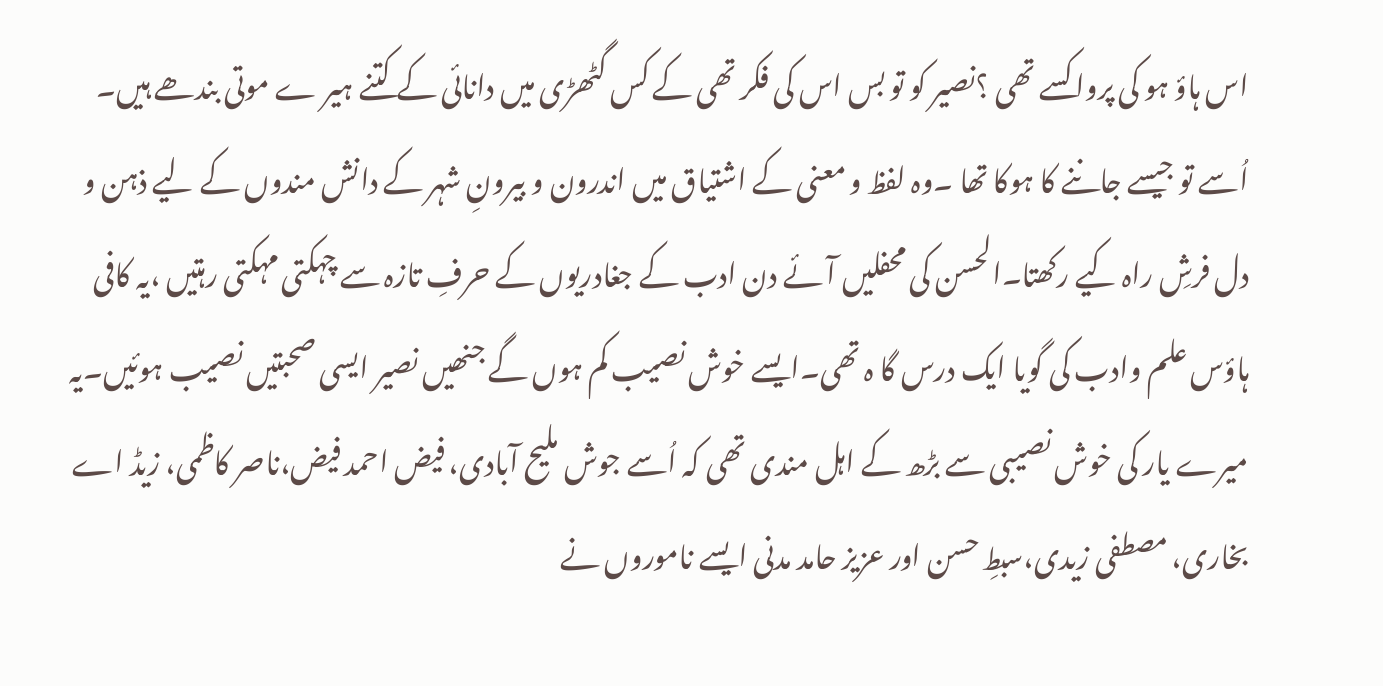اس ہاؤ ہو کی پروا کسے تھی ؟نصیر کو تو بس اس کی فکر تھی کے کس گٹھڑی میں دانائی کے کتنے ہیر ے موتی بندھے ہیں۔ اُسے تو جیسے جاننے کا ہوکا تھا ۔وہ لفظ و معنی کے اشتیاق میں اندرون و بیرونِ شہر کے دانش مندوں کے لیے ذہن و دل فرشِ راہ کیے رکھتا۔الحسن کی محفلیں آئے دن ادب کے جغادریوں کے حرفِ تازہ سے چہکتی مہکتی رہتیں ،یہ کافی ہاؤس علم وادب کی گویا ایک درس گا ہ تھی۔ایسے خوش نصیب کم ہوں گے جنھیں نصیر ایسی صحبتیں نصیب ہوئیں۔یہ میرے یار کی خوش نصیبی سے بڑھ کے اہل مندی تھی کہ اُسے جوش ملیح آبادی، فیض احمد فیض،ناصر کاظمی، زیڈ اے بخاری، مصطفی زیدی،سبطِ حسن اور عزیز حامد مدنی ایسے ناموروں نے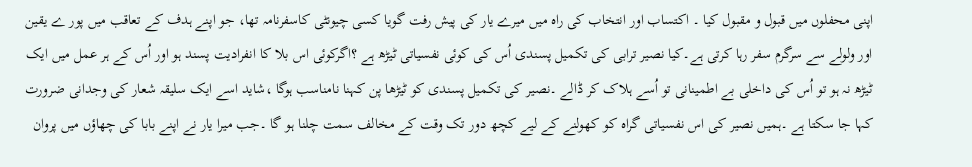اپنی محفلوں میں قبول و مقبول کیا ۔ اکتساب اور انتخاب کی راہ میں میرے یار کی پیش رفت گویا کسی چیونٹی کاسفرنامہ تھا، جو اپنے ہدف کے تعاقب میں پور ے یقین اور ولولے سے سرگرم سفر رہا کرتی ہے۔کیا نصیر ترابی کی تکمیل پسندی اُس کی کوئی نفسیاتی ٹیڑھ ہے ؟اگرکوئی اس بلا کا انفرادیت پسند ہو اور اُس کے ہر عمل میں ایک ٹیڑھ نہ ہو تو اُس کی داخلی بے اطمینانی تو اُسے ہلاک کر ڈالے ۔نصیر کی تکمیل پسندی کو ٹیڑھا پن کہنا نامناسب ہوگا ،شاید اسے ایک سلیقہ شعار کی وجدانی ضرورت کہا جا سکتا ہے ۔ہمیں نصیر کی اس نفسیاتی گراہ کو کھولنے کے لیے کچھ دور تک وقت کے مخالف سمت چلنا ہو گا ۔جب میرا یار نے اپنے بابا کی چھاؤں میں پروان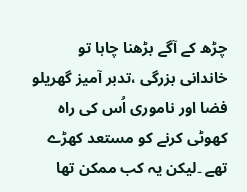چڑھ کے آگے بڑھنا چاہا تو خاندانی بزرگی ،تدبر آمیز گھریلو فضا اور ناموری اُس کی راہ کھوٹی کرنے کو مستعد کھڑے تھے ۔لیکن یہ کب ممکن تھا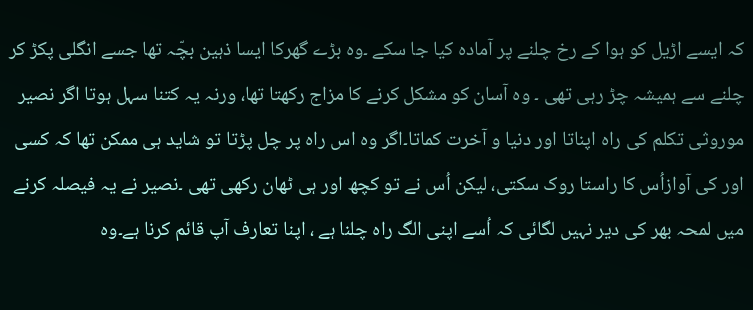کہ ایسے اڑیل کو ہوا کے رخ چلنے پر آمادہ کیا جا سکے ۔وہ بڑے گھرکا ایسا ذہین بچّہ تھا جسے انگلی پکڑ کر چلنے سے ہمیشہ چڑ رہی تھی ۔ وہ آسان کو مشکل کرنے کا مزاج رکھتا تھا، ورنہ یہ کتنا سہل ہوتا اگر نصیر موروثی تکلم کی راہ اپناتا اور دنیا و آخرت کماتا۔اگر وہ اس راہ پر چل پڑتا تو شاید ہی ممکن تھا کہ کسی اور کی آوازاُس کا راستا روک سکتی، لیکن اُس نے تو کچھ اور ہی ٹھان رکھی تھی ۔نصیر نے یہ فیصلہ کرنے میں لمحہ بھر کی دیر نہیں لگائی کہ اُسے اپنی الگ راہ چلنا ہے ، اپنا تعارف آپ قائم کرنا ہے۔وہ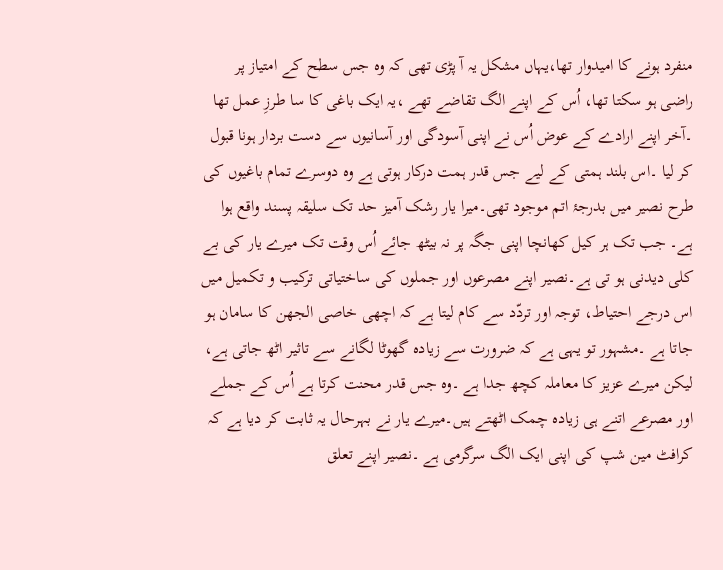منفرد ہونے کا امیدوار تھا،یہاں مشکل یہ آ پڑی تھی کہ وہ جس سطح کے امتیاز پر راضی ہو سکتا تھا، اُس کے اپنے الگ تقاضے تھے ،یہ ایک باغی کا سا طرزِ عمل تھا ۔آخر اپنے ارادے کے عوض اُس نے اپنی آسودگی اور آسانیوں سے دست بردار ہونا قبول کر لیا ۔اس بلند ہمتی کے لیے جس قدر ہمت درکار ہوتی ہے وہ دوسرے تمام باغیوں کی طرح نصیر میں بدرجۂ اتم موجود تھی۔میرا یار رشک آمیز حد تک سلیقہ پسند واقع ہوا ہے۔ جب تک ہر کیل کھانچا اپنی جگہ پر نہ بیٹھ جائے اُس وقت تک میرے یار کی بے کلی دیدنی ہو تی ہے۔نصیر اپنے مصرعوں اور جملوں کی ساختیاتی ترکیب و تکمیل میں اس درجے احتیاط، توجہ اور تردّد سے کام لیتا ہے کہ اچھی خاصی الجھن کا سامان ہو جاتا ہے ۔مشہور تو یہی ہے کہ ضرورت سے زیادہ گھوٹا لگانے سے تاثیر اٹھ جاتی ہے، لیکن میرے عزیز کا معاملہ کچھ جدا ہے ۔وہ جس قدر محنت کرتا ہے اُس کے جملے اور مصرعے اتنے ہی زیادہ چمک اٹھتے ہیں۔میرے یار نے بہرحال یہ ثابت کر دیا ہے کہ کرافٹ مین شپ کی اپنی ایک الگ سرگرمی ہے ۔نصیر اپنے تعلق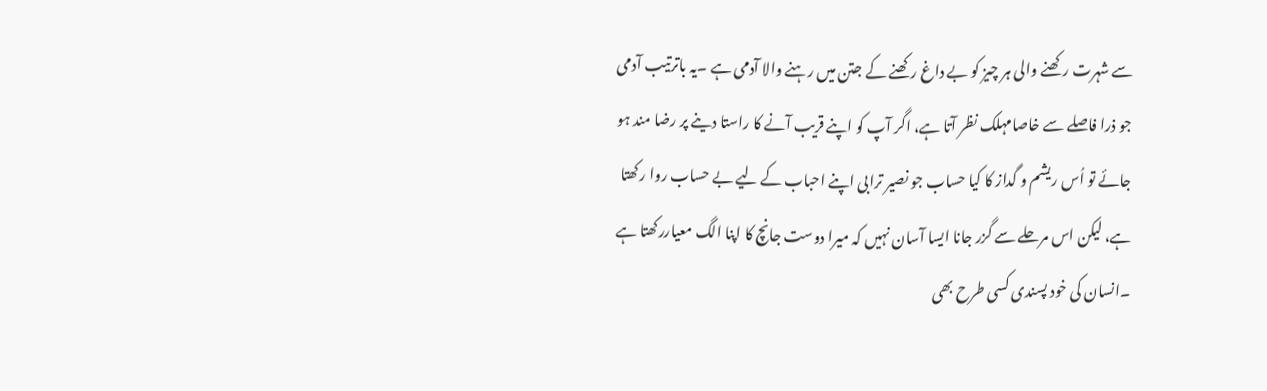سے شہرت رکھنے والی ہر چیز کو بے داغ رکھنے کے جتن میں رہنے والا آدمی ہے ۔یہ باترتیب آدمی جو ذرا فاصلے سے خاصامہلک نظر آتا ہے، اگر آپ کو اپنے قریب آنے کا راستا دینے پر رضا مند ہو جائے تو اُس ریشم و گداز کا کیا حساب جو نصیر ترابی اپنے احباب کے لیے بے حساب روا رکھتا ہے، لیکن اس مرحلے سے گزر جانا ایسا آسان نہیں کہ میرا دوست جانچ کا اپنا الگ معیاررکھتا ہے ۔انسان کی خود پسندی کسی طرح بھی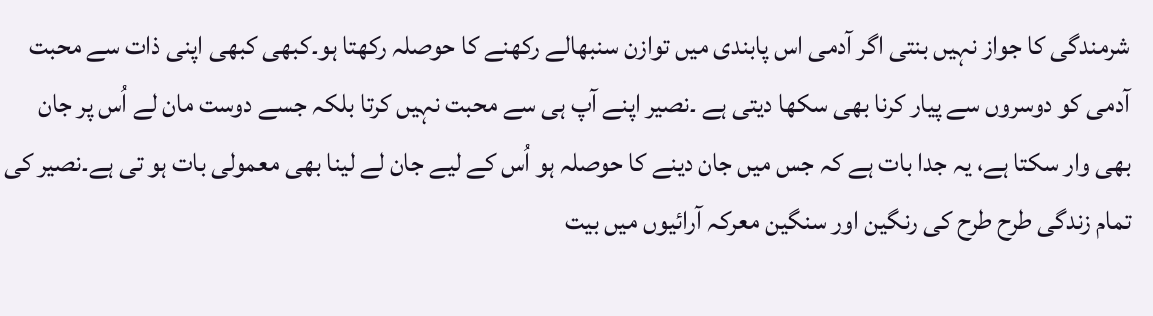شرمندگی کا جواز نہیں بنتی اگر آدمی اس پابندی میں توازن سنبھالے رکھنے کا حوصلہ رکھتا ہو۔کبھی کبھی اپنی ذات سے محبت آدمی کو دوسروں سے پیار کرنا بھی سکھا دیتی ہے ۔نصیر اپنے آپ ہی سے محبت نہیں کرتا بلکہ جسے دوست مان لے اُس پر جان بھی وار سکتا ہے، یہ جدا بات ہے کہ جس میں جان دینے کا حوصلہ ہو اُس کے لیے جان لے لینا بھی معمولی بات ہو تی ہے۔نصیر کی تمام زندگی طرح طرح کی رنگین اور سنگین معرکہ آرائیوں میں بیت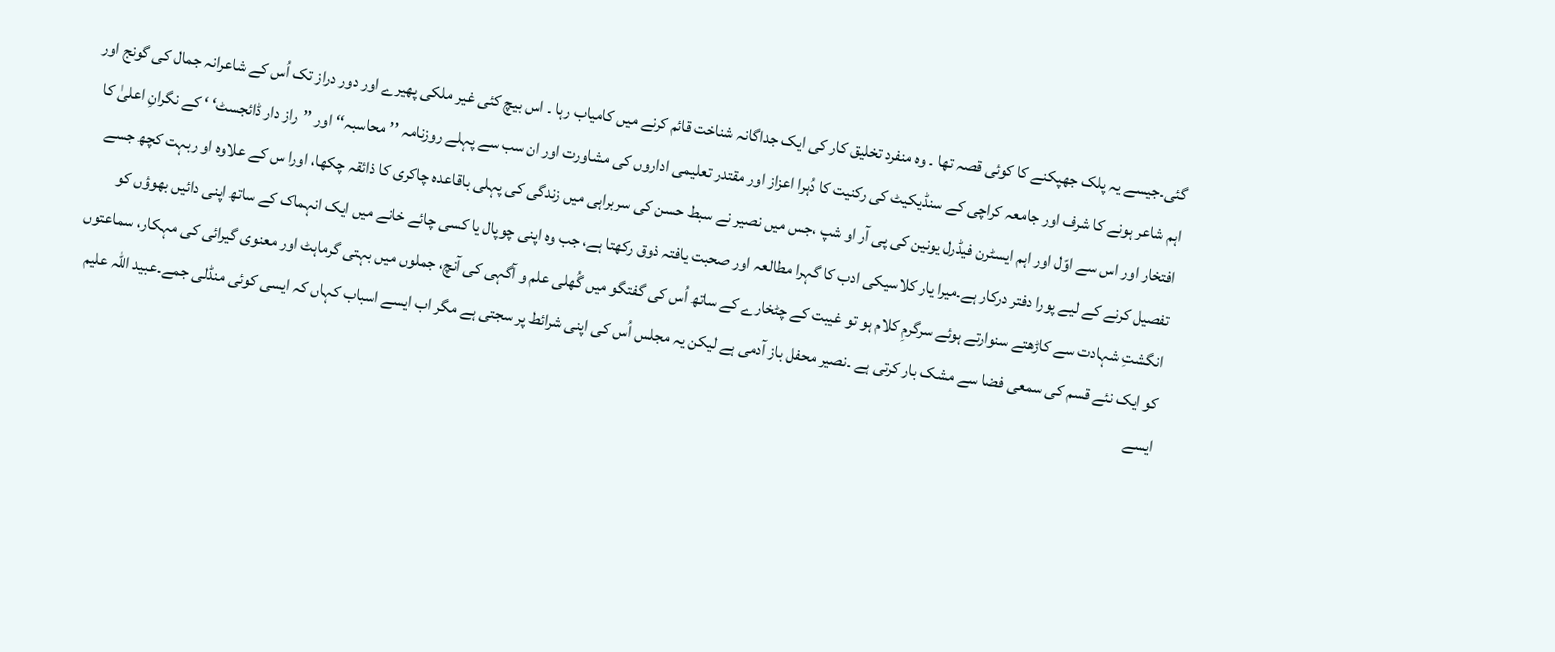گئی۔جیسے یہ پلک جھپکنے کا کوئی قصہ تھا ۔ وہ منفرد تخلیق کار کی ایک جداگانہ شناخت قائم کرنے میں کامیاب رہا ۔ اس بیچ کئی غیر ملکی پھیرے اور دور دراز تک اُس کے شاعرانہ جمال کی گونج اور اہم شاعر ہونے کا شرف اور جامعہ کراچی کے سنڈیکیٹ کی رکنیت کا دُہرا اعزاز اور مقتدر تعلیمی اداروں کی مشاورت اور ان سب سے پہلے روزنامہ ’’محاسبہ‘‘ اور ’’راز دار ڈائجسٹ‘ ‘ کے نگرانِ اعلیٰ کا افتخار اور اس سے اوّل اور اہم ایسٹرن فیڈرل یونین کی پی آر او شپ ،جس میں نصیر نے سبط حسن کی سربراہی میں زندگی کی پہلی باقاعدہ چاکری کا ذائقہ چکھا، اورا س کے علاوہ او ربہت کچھ جسے تفصیل کرنے کے لیے پورا دفتر درکار ہے۔میرا یار کلاسیکی ادب کا گہرا مطالعہ اور صحبت یافتہ ذوق رکھتا ہے، جب وہ اپنی چوپال یا کسی چائے خانے میں ایک انہماک کے ساتھ اپنی دائیں بھوؤں کو انگشتِ شہادت سے کاڑھتے سنوارتے ہوئے سرگرمِ کلام ہو تو غیبت کے چٹخارے کے ساتھ اُس کی گفتگو میں گُھلی علم و آگہی کی آنچ، جملوں میں بہتی گرماہٹ اور معنوی گیرائی کی مہکار، سماعتوں کو ایک نئے قسم کی سمعی فضا سے مشک بار کرتی ہے ۔نصیر محفل باز آدمی ہے لیکن یہ مجلس اُس کی اپنی شرائط پر سجتی ہے مگر اب ایسے اسباب کہاں کہ ایسی کوئی منڈلی جمے۔عبید اللہ علیم ایسے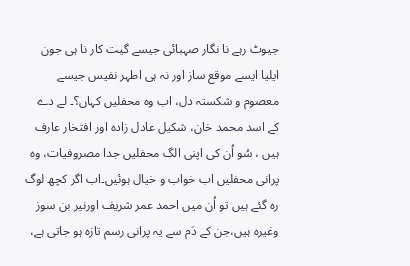جیوٹ رہے نا نگار صہبائی جیسے گیت کار نا ہی جون ایلیا ایسے موقع ساز اور نہ ہی اطہر نفیس جیسے معصوم و شکستہ دل، اب وہ محفلیں کہاں؟۔ لے دے کے اسد محمد خان، شکیل عادل زادہ اور افتخار عارف ہیں ، سُو اُن کی اپنی الگ محفلیں جدا مصروفیات، وہ پرانی محفلیں اب خواب و خیال ہوئیں۔اب اگر کچھ لوگ رہ گئے ہیں تو اُن میں احمد عمر شریف اورنیر بن سوز وغیرہ ہیں،جن کے دَم سے یہ پرانی رسم تازہ ہو جاتی ہے،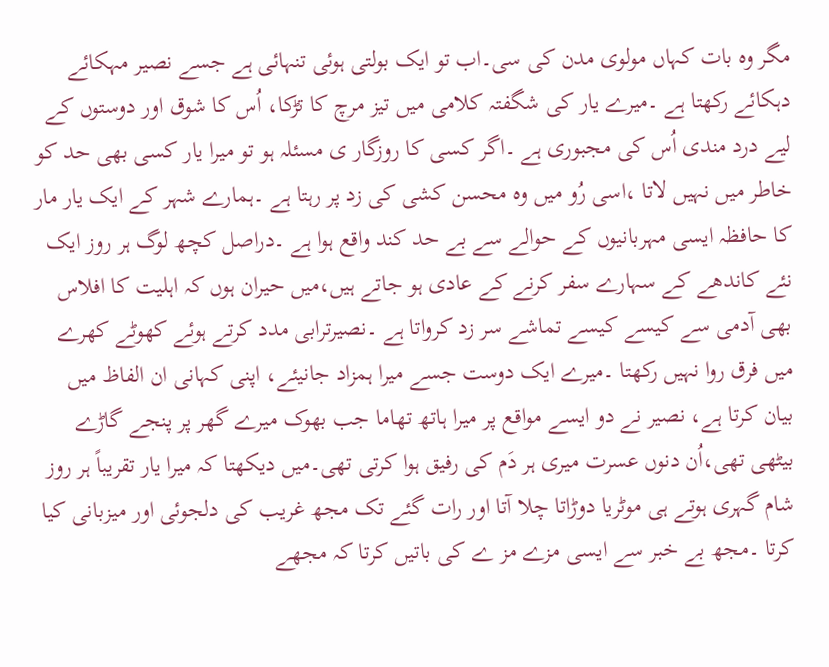مگر وہ بات کہاں مولوی مدن کی سی۔اب تو ایک بولتی ہوئی تنہائی ہے جسے نصیر مہکائے دہکائے رکھتا ہے ۔میرے یار کی شگفتہ کلامی میں تیز مرچ کا تڑکا، اُس کا شوق اور دوستوں کے لیے درد مندی اُس کی مجبوری ہے ۔اگر کسی کا روزگار ی مسئلہ ہو تو میرا یار کسی بھی حد کو خاطر میں نہیں لاتا ،اسی رُو میں وہ محسن کشی کی زد پر رہتا ہے ۔ہمارے شہر کے ایک یار مار کا حافظہ ایسی مہربانیوں کے حوالے سے بے حد کند واقع ہوا ہے ۔دراصل کچھ لوگ ہر روز ایک نئے کاندھے کے سہارے سفر کرنے کے عادی ہو جاتے ہیں،میں حیران ہوں کہ اہلیت کا افلاس بھی آدمی سے کیسے کیسے تماشے سر زد کرواتا ہے ۔نصیرترابی مدد کرتے ہوئے کھوٹے کھرے میں فرق روا نہیں رکھتا ۔میرے ایک دوست جسے میرا ہمزاد جانیئے، اپنی کہانی ان الفاظ میں بیان کرتا ہے، نصیر نے دو ایسے مواقع پر میرا ہاتھ تھاما جب بھوک میرے گھر پر پنجے گاڑے بیٹھی تھی،اُن دنوں عسرت میری ہر دَم کی رفیق ہوا کرتی تھی۔میں دیکھتا کہ میرا یار تقریباً ہر روز شام گہری ہوتے ہی موٹریا دوڑاتا چلا آتا اور رات گئے تک مجھ غریب کی دلجوئی اور میزبانی کیا کرتا ۔مجھ بے خبر سے ایسی مزے مز ے کی باتیں کرتا کہ مجھے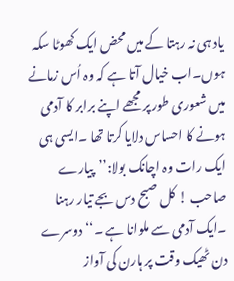یاد ہی نہ رہتا کے میں محض ایک کھوٹا سکہ ہوں۔اب خیال آتا ہے کہ وہ اُس زمانے میں شعوری طور پر مجھے اپنے برابر کا آدمی ہونے کا احساس دلایا کرتا تھا ۔ایسی ہی ایک رات وہ اچانک بولا:’’پیارے صاحب ! کل صبح دس بجے تیار رہنا ۔ایک آدمی سے ملوانا ہے ۔‘‘ دوسرے دن ٹھیک وقت پر ہارن کی آواز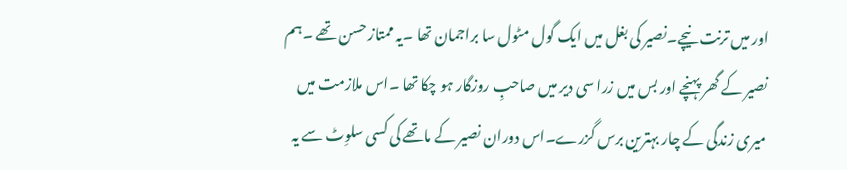اور میں ترنت نیچے۔نصیر کی بغل میں ایک گول مٹول سا براجمان تھا ۔یہ ممتاز حسن تھے ۔ہم نصیر کے گھر پہنچے اور بس میں زرا سی دیر میں صاحبِ روزگار ہو چکا تھا ۔اس ملازمت میں میری زندگی کے چار بہترین برس گزرے۔اس دوران نصیر کے ماتھے کی کسی سلوِٹ سے یہ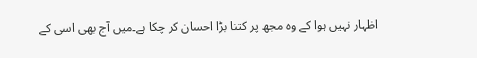اظہار نہیں ہوا کے وہ مجھ پر کتنا بڑا احسان کر چکا ہے۔میں آج بھی اسی کے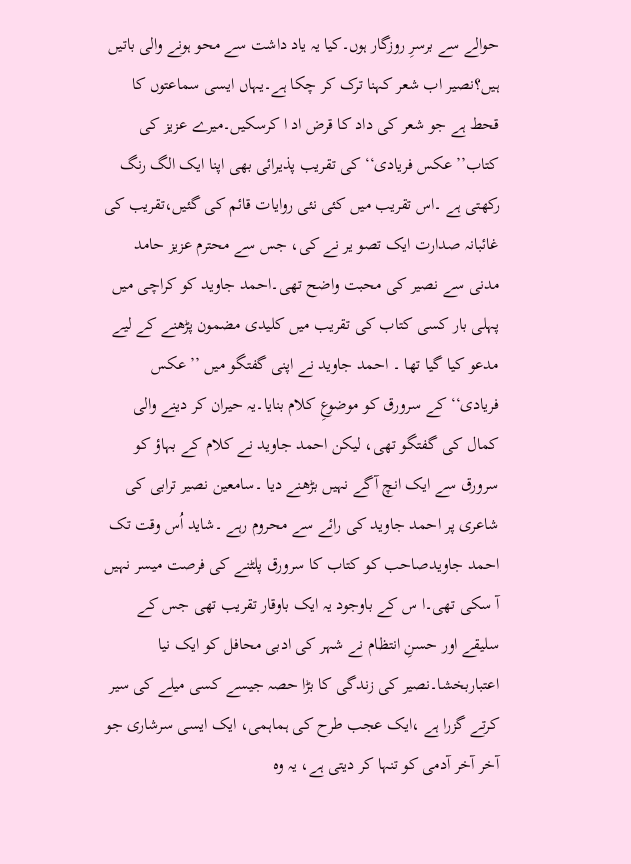حوالے سے برسرِ روزگار ہوں۔کیا یہ یاد داشت سے محو ہونے والی باتیں ہیں؟نصیر اب شعر کہنا ترک کر چکا ہے۔یہاں ایسی سماعتوں کا قحط ہے جو شعر کی داد کا قرض اد ا کرسکیں۔میرے عزیز کی کتاب’’عکس فریادی‘‘ کی تقریب پذیرائی بھی اپنا ایک الگ رنگ رکھتی ہے ۔اس تقریب میں کئی نئی روایات قائم کی گئیں،تقریب کی غائبانہ صدارت ایک تصو یر نے کی، جس سے محترم عزیز حامد مدنی سے نصیر کی محبت واضح تھی۔احمد جاوید کو کراچی میں پہلی بار کسی کتاب کی تقریب میں کلیدی مضمون پڑھنے کے لیے مدعو کیا گیا تھا ۔ احمد جاوید نے اپنی گفتگو میں ’’عکس فریادی‘‘ کے سرورق کو موضوعِ کلام بنایا۔یہ حیران کر دینے والی کمال کی گفتگو تھی، لیکن احمد جاوید نے کلام کے بہاؤ کو سرورق سے ایک انچ آگے نہیں بڑھنے دیا ۔سامعین نصیر ترابی کی شاعری پر احمد جاوید کی رائے سے محروم رہے ۔شاید اُس وقت تک احمد جاویدصاحب کو کتاب کا سرورق پلٹنے کی فرصت میسر نہیں آ سکی تھی۔ا س کے باوجود یہ ایک باوقار تقریب تھی جس کے سلیقے اور حسنِ انتظام نے شہر کی ادبی محافل کو ایک نیا اعتباربخشا۔نصیر کی زندگی کا بڑا حصہ جیسے کسی میلے کی سیر کرتے گزرا ہے ،ایک عجب طرح کی ہماہمی، ایک ایسی سرشاری جو آخر آخر آدمی کو تنہا کر دیتی ہے، یہ وہ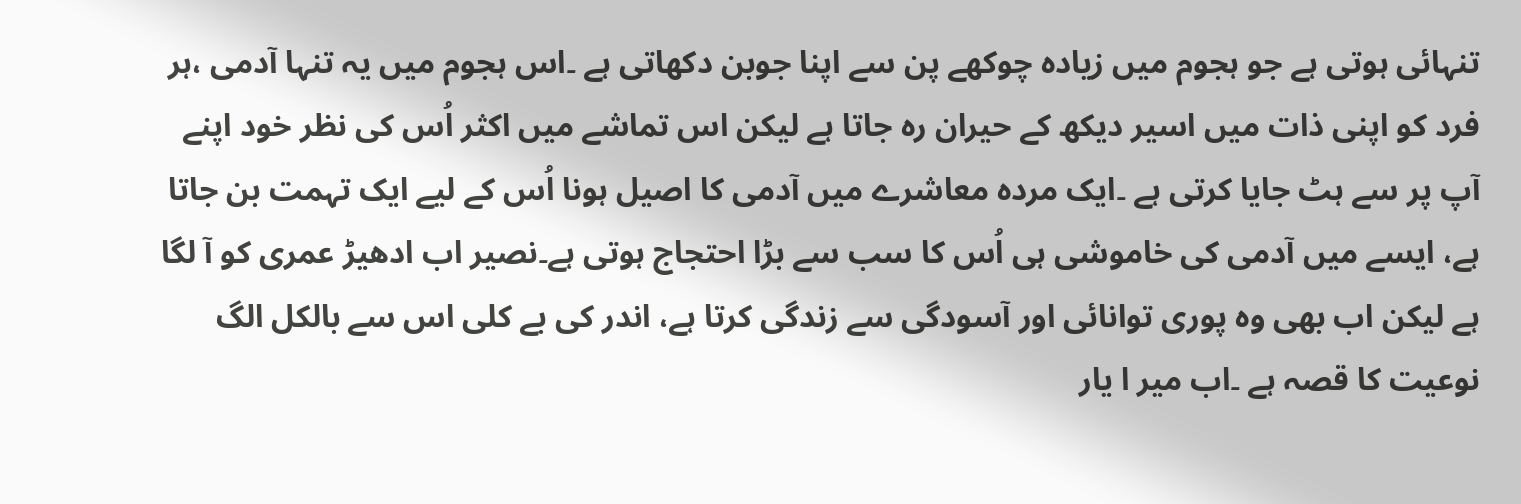تنہائی ہوتی ہے جو ہجوم میں زیادہ چوکھے پن سے اپنا جوبن دکھاتی ہے ۔اس ہجوم میں یہ تنہا آدمی ،ہر فرد کو اپنی ذات میں اسیر دیکھ کے حیران رہ جاتا ہے لیکن اس تماشے میں اکثر اُس کی نظر خود اپنے آپ پر سے ہٹ جایا کرتی ہے ۔ایک مردہ معاشرے میں آدمی کا اصیل ہونا اُس کے لیے ایک تہمت بن جاتا ہے، ایسے میں آدمی کی خاموشی ہی اُس کا سب سے بڑا احتجاج ہوتی ہے۔نصیر اب ادھیڑ عمری کو آ لگا ہے لیکن اب بھی وہ پوری توانائی اور آسودگی سے زندگی کرتا ہے، اندر کی بے کلی اس سے بالکل الگ نوعیت کا قصہ ہے ۔اب میر ا یار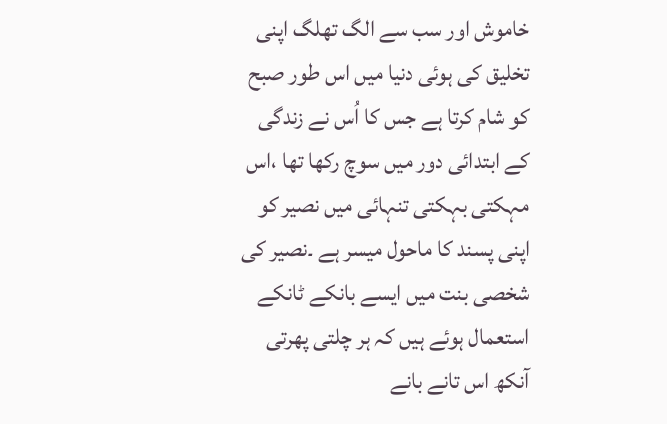خاموش اور سب سے الگ تھلگ اپنی تخلیق کی ہوئی دنیا میں اس طور صبح کو شام کرتا ہے جس کا اُس نے زندگی کے ابتدائی دور میں سوچ رکھا تھا ،اس مہکتی بہکتی تنہائی میں نصیر کو اپنی پسند کا ماحول میسر ہے ۔نصیر کی شخصی بنت میں ایسے بانکے ٹانکے استعمال ہوئے ہیں کہ ہر چلتی پھرتی آنکھ اس تانے بانے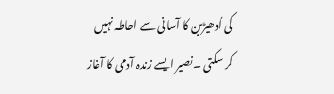کی اُدھیڑبن کا آسانی سے احاطہ نہیں کر سکتی ۔نصیر ایسے زندہ آدمی کا آغاز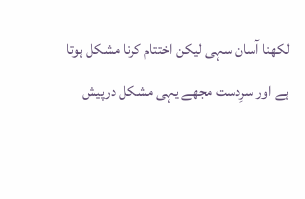لکھنا آسان سہی لیکن اختتام کرنا مشکل ہوتا ہے اور سرِدست مجھے یہی مشکل درپیش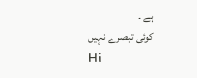ہے ۔
کوئی تبصرے نہیں
Hi